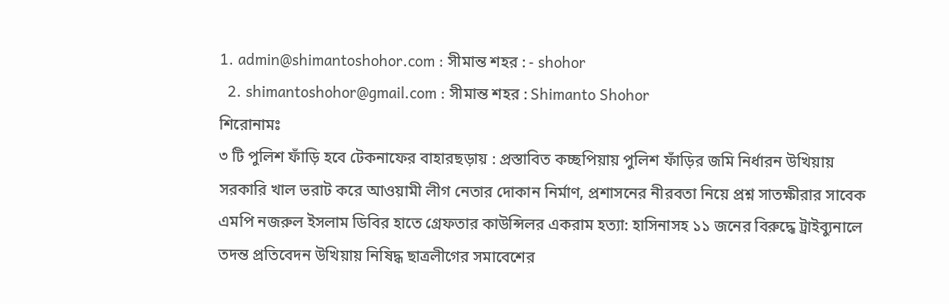1. admin@shimantoshohor.com : সীমান্ত শহর : - shohor
  2. shimantoshohor@gmail.com : সীমান্ত শহর : Shimanto Shohor
শিরোনামঃ
৩ টি পুলিশ ফাঁড়ি হবে টেকনাফের বাহারছড়ায় : প্রস্তাবিত কচ্ছপিয়ায় পুলিশ ফাঁড়ির জমি নির্ধারন উখিয়ায় সরকারি খাল ভরাট করে আওয়ামী লীগ নেতার দোকান নির্মাণ, প্রশাসনের নীরবতা নিয়ে প্রশ্ন সাতক্ষীরার সাবেক এমপি নজরুল ইসলাম ডিবির হাতে গ্রেফতার কাউন্সিলর একরাম হত্যা: হাসিনাসহ ১১ জনের বিরুদ্ধে ট্রাইব্যুনালে তদন্ত প্রতিবেদন উখিয়ায় নিষিদ্ধ ছাত্রলীগের সমাবেশের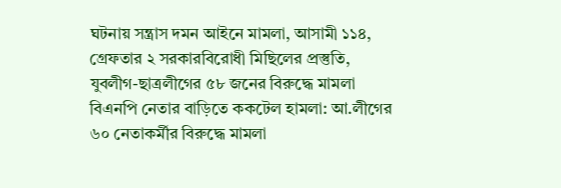ঘটনায় সন্ত্রাস দমন আইনে মামলা, আসামী ১১৪, গ্রেফতার ২ সরকারবিরোধী মিছিলের প্রস্তুতি, যুবলীগ-ছাত্রলীগের ৫৮ জনের বিরুদ্ধে মামলা বিএনপি নেতার বাড়িতে ককটেল হামলা: আ.লীগের ৬০ নেতাকর্মীর বিরুদ্ধে মামলা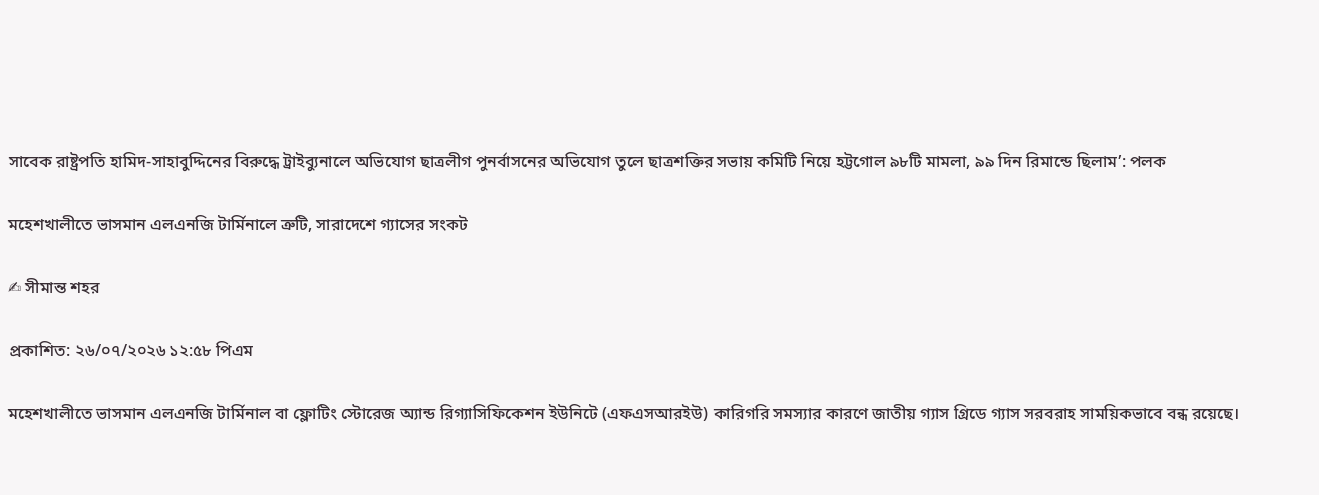সাবেক রাষ্ট্রপতি হামিদ-সাহাবুদ্দিনের বিরুদ্ধে ট্রাইব্যুনালে অভিযোগ ছাত্রলীগ পুনর্বাসনের অভিযোগ তুলে ছাত্রশক্তির সভায় কমিটি নিয়ে হট্টগোল ৯৮টি মামলা, ৯৯ দিন রিমান্ডে ছিলাম’: পলক

মহেশখালীতে ভাসমান এলএনজি টার্মিনালে ত্রুটি, সারাদেশে গ্যাসের সংকট

✍ সীমান্ত শহর

প্রকাশিত: ২৬/০৭/২০২৬ ১২:৫৮ পিএম

মহেশখালীতে ভাসমান এলএনজি টার্মিনাল বা ফ্লোটিং স্টোরেজ অ্যান্ড রিগ্যাসিফিকেশন ইউনিটে (এফএসআরইউ) কারিগরি সমস্যার কারণে জাতীয় গ্যাস গ্রিডে গ্যাস সরবরাহ সাময়িকভাবে বন্ধ রয়েছে।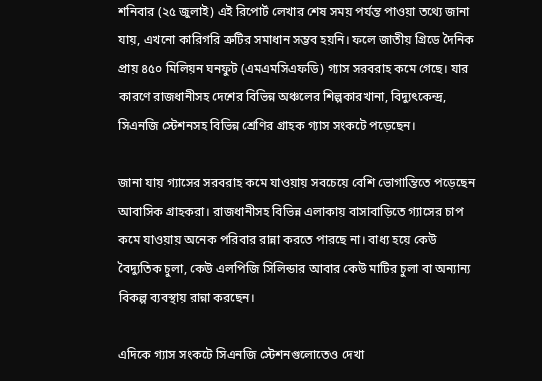শনিবার (২৫ জুলাই) এই রিপোর্ট লেখার শেষ সময় পর্যন্ত পাওয়া তথ্যে জানা যায়, এখনো কারিগরি ত্রুটির সমাধান সম্ভব হয়নি। ফলে জাতীয় গ্রিডে দৈনিক প্রায় ৪৫০ মিলিয়ন ঘনফুট (এমএমসিএফডি) গ্যাস সরবরাহ কমে গেছে। যার কারণে রাজধানীসহ দেশের বিভিন্ন অঞ্চলের শিল্পকারখানা, বিদ্যুৎকেন্দ্র, সিএনজি স্টেশনসহ বিভিন্ন শ্রেণির গ্রাহক গ্যাস সংকটে পড়েছেন।

জানা যায় গ্যাসের সরবরাহ কমে যাওয়ায় সবচেয়ে বেশি ভোগান্তিতে পড়েছেন আবাসিক গ্রাহকরা। রাজধানীসহ বিভিন্ন এলাকায় বাসাবাড়িতে গ্যাসের চাপ কমে যাওয়ায় অনেক পরিবার রান্না করতে পারছে না। বাধ্য হয়ে কেউ বৈদ্যুতিক চুলা, কেউ এলপিজি সিলিন্ডার আবার কেউ মাটির চুলা বা অন্যান্য বিকল্প ব্যবস্থায় রান্না করছেন।

এদিকে গ্যাস সংকটে সিএনজি স্টেশনগুলোতেও দেখা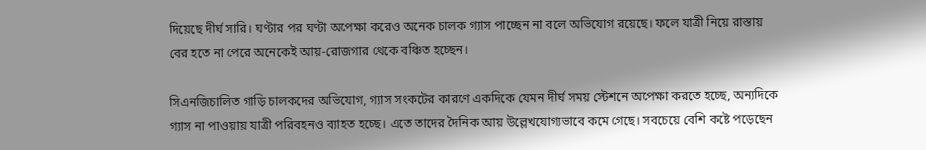দিয়েছে দীর্ঘ সারি। ঘণ্টার পর ঘণ্টা অপেক্ষা করেও অনেক চালক গ্যাস পাচ্ছেন না বলে অভিযোগ রয়েছে। ফলে যাত্রী নিয়ে রাস্তায় বের হতে না পেরে অনেকেই আয়-রোজগার থেকে বঞ্চিত হচ্ছেন।

সিএনজিচালিত গাড়ি চালকদের অভিযোগ, গ্যাস সংকটের কারণে একদিকে যেমন দীর্ঘ সময় স্টেশনে অপেক্ষা করতে হচ্ছে, অন্যদিকে গ্যাস না পাওয়ায় যাত্রী পরিবহনও ব্যাহত হচ্ছে। এতে তাদের দৈনিক আয় উল্লেখযোগ্যভাবে কমে গেছে। সবচেয়ে বেশি কষ্টে পড়েছেন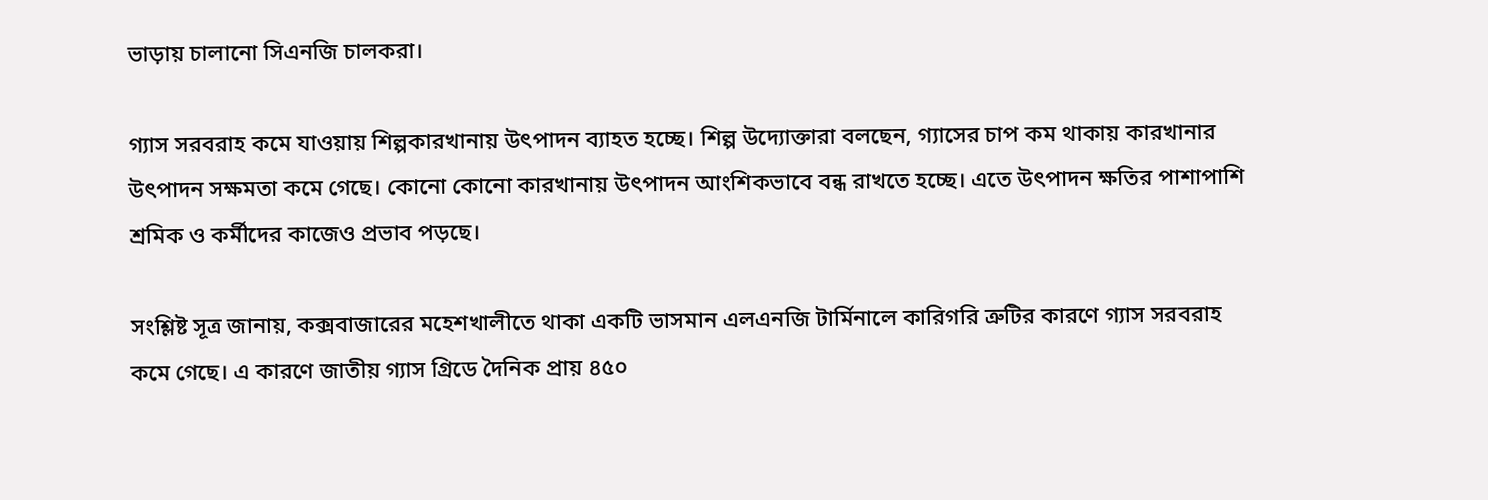ভাড়ায় চালানো সিএনজি চালকরা।

গ্যাস সরবরাহ কমে যাওয়ায় শিল্পকারখানায় উৎপাদন ব্যাহত হচ্ছে। শিল্প উদ্যোক্তারা বলছেন, গ্যাসের চাপ কম থাকায় কারখানার উৎপাদন সক্ষমতা কমে গেছে। কোনো কোনো কারখানায় উৎপাদন আংশিকভাবে বন্ধ রাখতে হচ্ছে। এতে উৎপাদন ক্ষতির পাশাপাশি শ্রমিক ও কর্মীদের কাজেও প্রভাব পড়ছে।

সংশ্লিষ্ট সূত্র জানায়, কক্সবাজারের মহেশখালীতে থাকা একটি ভাসমান এলএনজি টার্মিনালে কারিগরি ত্রুটির কারণে গ্যাস সরবরাহ কমে গেছে। এ কারণে জাতীয় গ্যাস গ্রিডে দৈনিক প্রায় ৪৫০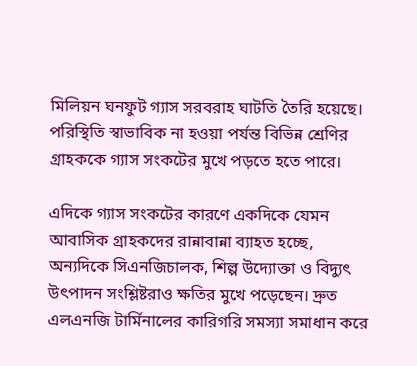মিলিয়ন ঘনফুট গ্যাস সরবরাহ ঘাটতি তৈরি হয়েছে। পরিস্থিতি স্বাভাবিক না হওয়া পর্যন্ত বিভিন্ন শ্রেণির গ্রাহককে গ্যাস সংকটের মুখে পড়তে হতে পারে।

এদিকে গ্যাস সংকটের কারণে একদিকে যেমন আবাসিক গ্রাহকদের রান্নাবান্না ব্যাহত হচ্ছে, অন্যদিকে সিএনজিচালক, শিল্প উদ্যোক্তা ও বিদ্যুৎ উৎপাদন সংশ্লিষ্টরাও ক্ষতির মুখে পড়েছেন। দ্রুত এলএনজি টার্মিনালের কারিগরি সমস্যা সমাধান করে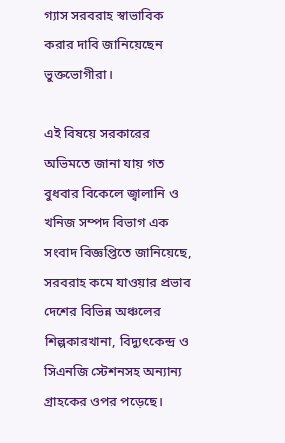গ্যাস সরবরাহ স্বাভাবিক করার দাবি জানিয়েছেন ভুক্তভোগীরা।

এই বিষয়ে সরকারের অভিমতে জানা যায় গত বুধবার বিকেলে জ্বালানি ও খনিজ সম্পদ বিভাগ এক সংবাদ বিজ্ঞপ্তিতে জানিয়েছে, সরবরাহ কমে যাওয়ার প্রভাব দেশের বিভিন্ন অঞ্চলের শিল্পকারখানা, বিদ্যুৎকেন্দ্র ও সিএনজি স্টেশনসহ অন্যান্য গ্রাহকের ওপর পড়েছে।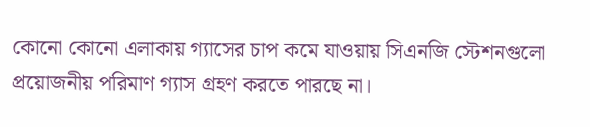কোনো কোনো এলাকায় গ্যাসের চাপ কমে যাওয়ায় সিএনজি স্টেশনগুলো প্রয়োজনীয় পরিমাণ গ্যাস গ্রহণ করতে পারছে না।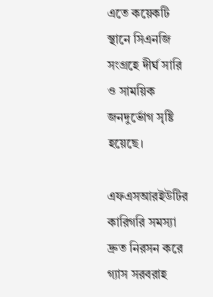এতে কয়েকটি স্থানে সিএনজি সংগ্রহে দীর্ঘ সারি ও সাময়িক জনদুর্ভোগ সৃষ্টি হয়েছে।

এফএসআরইউটির কারিগরি সমস্যা দ্রুত নিরসন করে গ্যাস সরবরাহ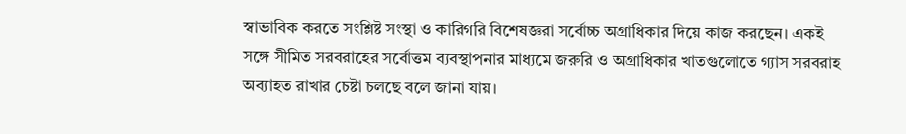স্বাভাবিক করতে সংশ্লিষ্ট সংস্থা ও কারিগরি বিশেষজ্ঞরা সর্বোচ্চ অগ্রাধিকার দিয়ে কাজ করছেন। একই সঙ্গে সীমিত সরবরাহের সর্বোত্তম ব্যবস্থাপনার মাধ্যমে জরুরি ও অগ্রাধিকার খাতগুলোতে গ্যাস সরবরাহ অব্যাহত রাখার চেষ্টা চলছে বলে জানা যায়।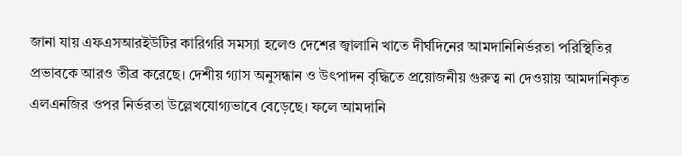জানা যায় এফএসআরইউটির কারিগরি সমস্যা হলেও দেশের জ্বালানি খাতে দীর্ঘদিনের আমদানিনির্ভরতা পরিস্থিতির প্রভাবকে আরও তীব্র করেছে। দেশীয় গ্যাস অনুসন্ধান ও উৎপাদন বৃদ্ধিতে প্রয়োজনীয় গুরুত্ব না দেওয়ায় আমদানিকৃত এলএনজির ওপর নির্ভরতা উল্লেখযোগ্যভাবে বেড়েছে। ফলে আমদানি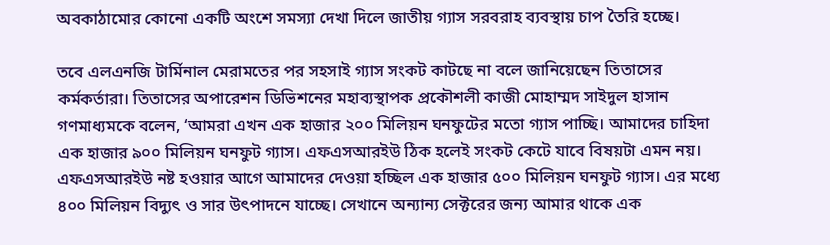অবকাঠামোর কোনো একটি অংশে সমস্যা দেখা দিলে জাতীয় গ্যাস সরবরাহ ব্যবস্থায় চাপ তৈরি হচ্ছে।

তবে এলএনজি টার্মিনাল মেরামতের পর সহসাই গ্যাস সংকট কাটছে না বলে জানিয়েছেন তিতাসের কর্মকর্তারা। তিতাসের অপারেশন ডিভিশনের মহাব্যস্থাপক প্রকৌশলী কাজী মোহাম্মদ সাইদুল হাসান গণমাধ্যমকে বলেন, ‘আমরা এখন এক হাজার ২০০ মিলিয়ন ঘনফুটের মতো গ্যাস পাচ্ছি। আমাদের চাহিদা এক হাজার ৯০০ মিলিয়ন ঘনফুট গ্যাস। এফএসআরইউ ঠিক হলেই সংকট কেটে যাবে বিষয়টা এমন নয়। এফএসআরইউ নষ্ট হওয়ার আগে আমাদের দেওয়া হচ্ছিল এক হাজার ৫০০ মিলিয়ন ঘনফুট গ্যাস। এর মধ্যে ৪০০ মিলিয়ন বিদ্যুৎ ও সার উৎপাদনে যাচ্ছে। সেখানে অন্যান্য সেক্টরের জন্য আমার থাকে এক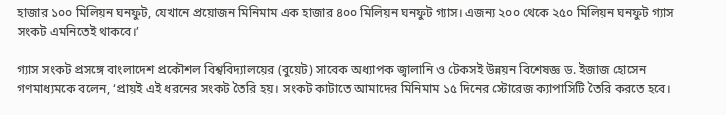হাজার ১০০ মিলিয়ন ঘনফুট, যেখানে প্রয়োজন মিনিমাম এক হাজার ৪০০ মিলিয়ন ঘনফুট গ্যাস। এজন্য ২০০ থেকে ২৫০ মিলিয়ন ঘনফুট গ্যাস সংকট এমনিতেই থাকবে।’

গ্যাস সংকট প্রসঙ্গে বাংলাদেশ প্রকৌশল বিশ্ববিদ্যালয়ের (বুয়েট) সাবেক অধ্যাপক জ্বালানি ও টেকসই উন্নয়ন বিশেষজ্ঞ ড. ইজাজ হোসেন গণমাধ্যমকে বলেন, ‘প্রায়ই এই ধরনের সংকট তৈরি হয়। সংকট কাটাতে আমাদের মিনিমাম ১৫ দিনের স্টোরেজ ক্যাপাসিটি তৈরি করতে হবে।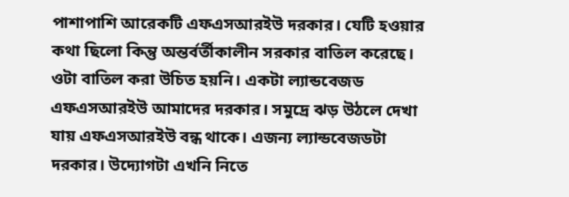পাশাপাশি আরেকটি এফএসআরইউ দরকার। যেটি হওয়ার কথা ছিলো কিন্তু অন্তর্বর্তীকালীন সরকার বাতিল করেছে। ওটা বাতিল করা উচিত হয়নি। একটা ল্যান্ডবেজড এফএসআরইউ আমাদের দরকার। সমুদ্রে ঝড় উঠলে দেখা যায় এফএসআরইউ বন্ধ থাকে। এজন্য ল্যান্ডবেজডটা দরকার। উদ্যোগটা এখনি নিতে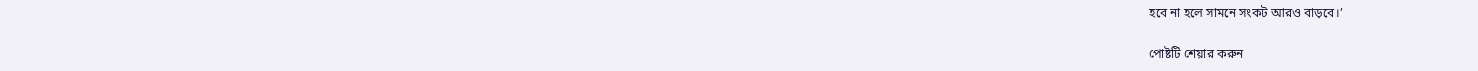হবে না হলে সামনে সংকট আরও বাড়বে।’

পোষ্টটি শেয়ার করুন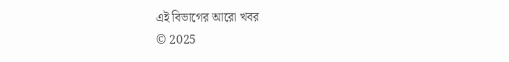এই বিভাগের আরো খবর
© 2025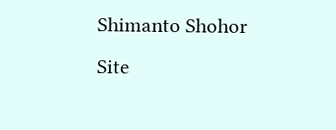Shimanto Shohor
Site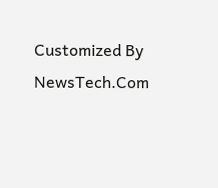Customized By NewsTech.Com